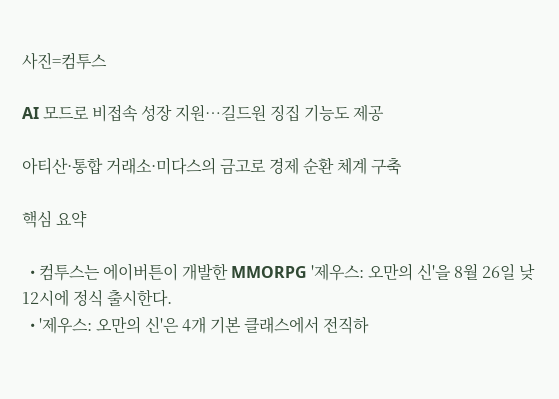사진=컴투스

AI 모드로 비접속 성장 지원…길드원 징집 기능도 제공

아티산·통합 거래소·미다스의 금고로 경제 순환 체계 구축

핵심 요약

  • 컴투스는 에이버튼이 개발한 MMORPG '제우스: 오만의 신'을 8월 26일 낮 12시에 정식 출시한다.
  • '제우스: 오만의 신'은 4개 기본 클래스에서 전직하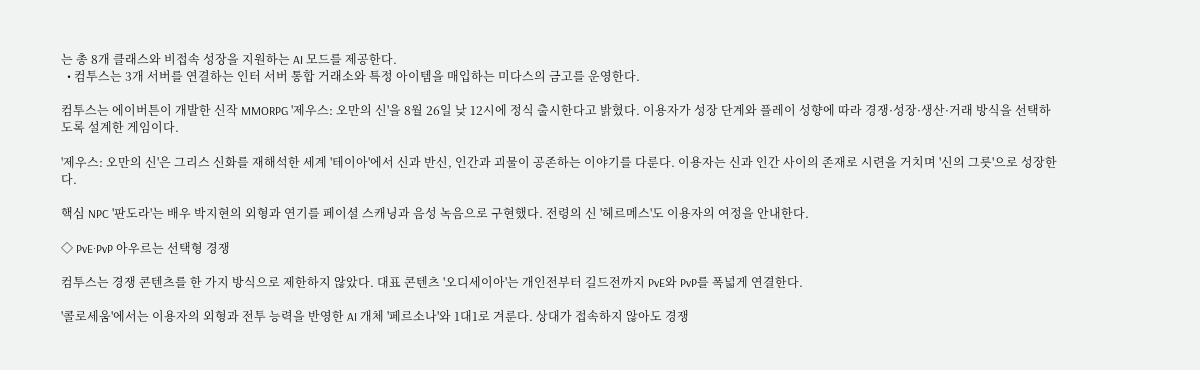는 총 8개 클래스와 비접속 성장을 지원하는 AI 모드를 제공한다.
  • 컴투스는 3개 서버를 연결하는 인터 서버 통합 거래소와 특정 아이템을 매입하는 미다스의 금고를 운영한다.

컴투스는 에이버튼이 개발한 신작 MMORPG '제우스: 오만의 신'을 8월 26일 낮 12시에 정식 출시한다고 밝혔다. 이용자가 성장 단계와 플레이 성향에 따라 경쟁·성장·생산·거래 방식을 선택하도록 설계한 게임이다.

'제우스: 오만의 신'은 그리스 신화를 재해석한 세계 '테이아'에서 신과 반신, 인간과 괴물이 공존하는 이야기를 다룬다. 이용자는 신과 인간 사이의 존재로 시련을 거치며 '신의 그릇'으로 성장한다.

핵심 NPC '판도라'는 배우 박지현의 외형과 연기를 페이셜 스캐닝과 음성 녹음으로 구현했다. 전령의 신 '헤르메스'도 이용자의 여정을 안내한다.

◇ PvE·PvP 아우르는 선택형 경쟁

컴투스는 경쟁 콘텐츠를 한 가지 방식으로 제한하지 않았다. 대표 콘텐츠 '오디세이아'는 개인전부터 길드전까지 PvE와 PvP를 폭넓게 연결한다.

'콜로세움'에서는 이용자의 외형과 전투 능력을 반영한 AI 개체 '페르소나'와 1대1로 겨룬다. 상대가 접속하지 않아도 경쟁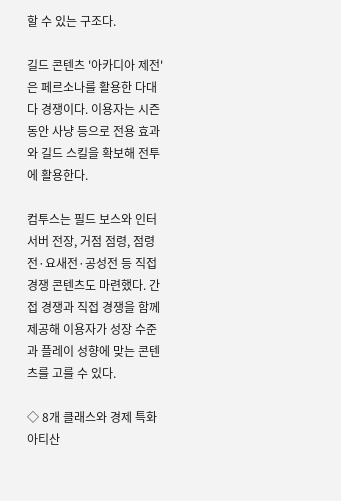할 수 있는 구조다.

길드 콘텐츠 '아카디아 제전'은 페르소나를 활용한 다대다 경쟁이다. 이용자는 시즌 동안 사냥 등으로 전용 효과와 길드 스킬을 확보해 전투에 활용한다.

컴투스는 필드 보스와 인터 서버 전장, 거점 점령, 점령전·요새전·공성전 등 직접 경쟁 콘텐츠도 마련했다. 간접 경쟁과 직접 경쟁을 함께 제공해 이용자가 성장 수준과 플레이 성향에 맞는 콘텐츠를 고를 수 있다.

◇ 8개 클래스와 경제 특화 아티산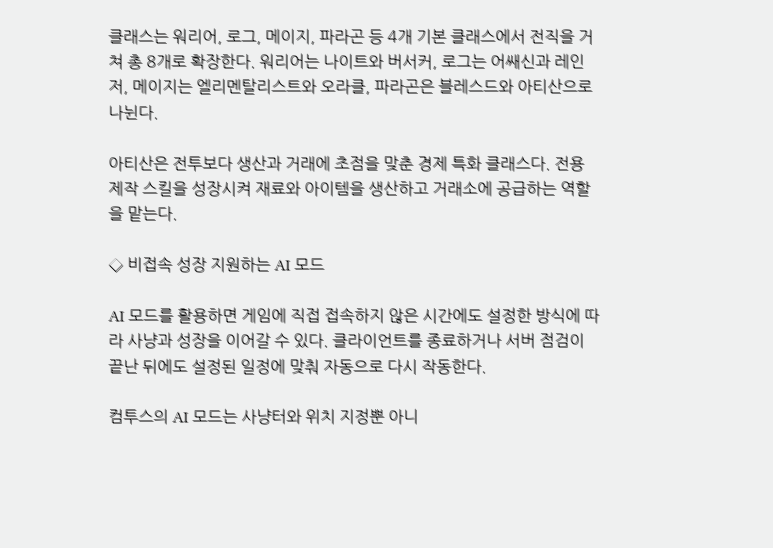클래스는 워리어, 로그, 메이지, 파라곤 등 4개 기본 클래스에서 전직을 거쳐 총 8개로 확장한다. 워리어는 나이트와 버서커, 로그는 어쌔신과 레인저, 메이지는 엘리멘탈리스트와 오라클, 파라곤은 블레스드와 아티산으로 나뉜다.

아티산은 전투보다 생산과 거래에 초점을 맞춘 경제 특화 클래스다. 전용 제작 스킬을 성장시켜 재료와 아이템을 생산하고 거래소에 공급하는 역할을 맡는다.

◇ 비접속 성장 지원하는 AI 모드

AI 모드를 활용하면 게임에 직접 접속하지 않은 시간에도 설정한 방식에 따라 사냥과 성장을 이어갈 수 있다. 클라이언트를 종료하거나 서버 점검이 끝난 뒤에도 설정된 일정에 맞춰 자동으로 다시 작동한다.

컴투스의 AI 모드는 사냥터와 위치 지정뿐 아니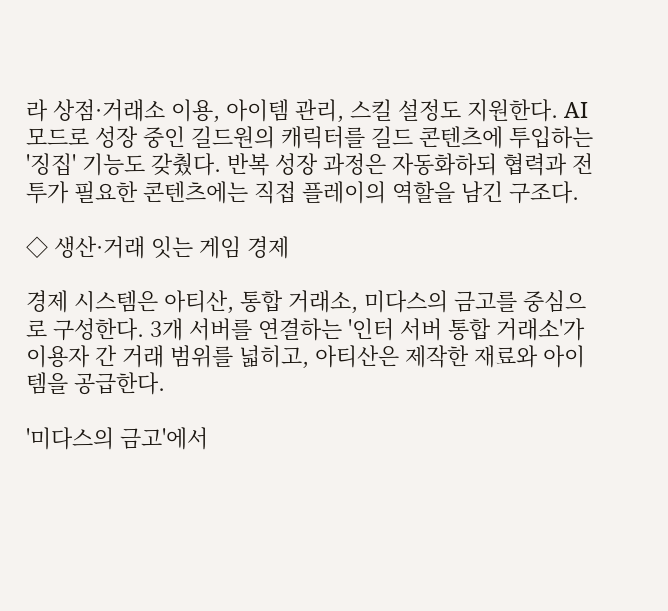라 상점·거래소 이용, 아이템 관리, 스킬 설정도 지원한다. AI 모드로 성장 중인 길드원의 캐릭터를 길드 콘텐츠에 투입하는 '징집' 기능도 갖췄다. 반복 성장 과정은 자동화하되 협력과 전투가 필요한 콘텐츠에는 직접 플레이의 역할을 남긴 구조다.

◇ 생산·거래 잇는 게임 경제

경제 시스템은 아티산, 통합 거래소, 미다스의 금고를 중심으로 구성한다. 3개 서버를 연결하는 '인터 서버 통합 거래소'가 이용자 간 거래 범위를 넓히고, 아티산은 제작한 재료와 아이템을 공급한다.

'미다스의 금고'에서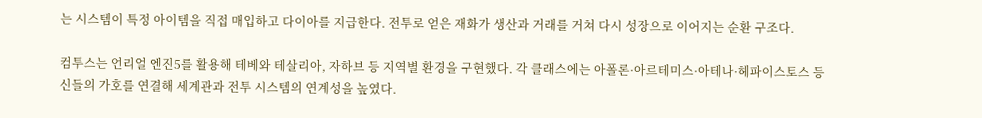는 시스템이 특정 아이템을 직접 매입하고 다이아를 지급한다. 전투로 얻은 재화가 생산과 거래를 거쳐 다시 성장으로 이어지는 순환 구조다.

컴투스는 언리얼 엔진5를 활용해 테베와 테살리아, 자하브 등 지역별 환경을 구현했다. 각 클래스에는 아폴론·아르테미스·아테나·헤파이스토스 등 신들의 가호를 연결해 세계관과 전투 시스템의 연계성을 높였다.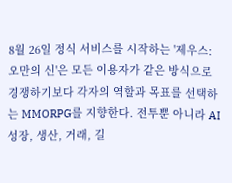8월 26일 정식 서비스를 시작하는 '제우스: 오만의 신'은 모든 이용자가 같은 방식으로 경쟁하기보다 각자의 역할과 목표를 선택하는 MMORPG를 지향한다. 전투뿐 아니라 AI 성장, 생산, 거래, 길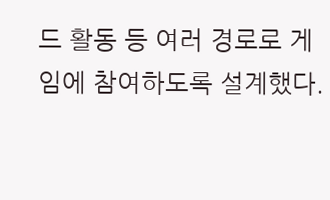드 활동 등 여러 경로로 게임에 참여하도록 설계했다.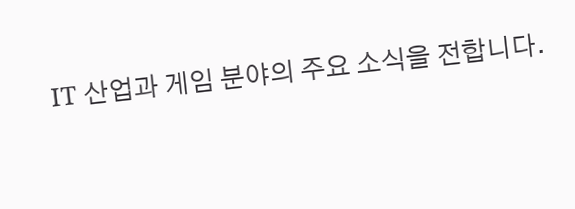IT 산업과 게임 분야의 주요 소식을 전합니다.